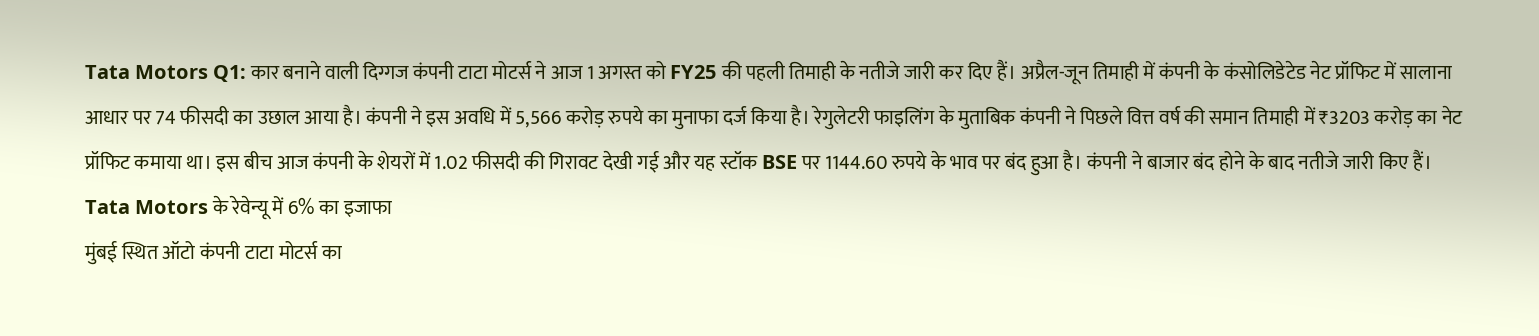Tata Motors Q1: कार बनाने वाली दिग्गज कंपनी टाटा मोटर्स ने आज 1 अगस्त को FY25 की पहली तिमाही के नतीजे जारी कर दिए हैं। अप्रैल-जून तिमाही में कंपनी के कंसोलिडेटेड नेट प्रॉफिट में सालाना आधार पर 74 फीसदी का उछाल आया है। कंपनी ने इस अवधि में 5,566 करोड़ रुपये का मुनाफा दर्ज किया है। रेगुलेटरी फाइलिंग के मुताबिक कंपनी ने पिछले वित्त वर्ष की समान तिमाही में ₹3203 करोड़ का नेट प्रॉफिट कमाया था। इस बीच आज कंपनी के शेयरों में 1.02 फीसदी की गिरावट देखी गई और यह स्टॉक BSE पर 1144.60 रुपये के भाव पर बंद हुआ है। कंपनी ने बाजार बंद होने के बाद नतीजे जारी किए हैं।
Tata Motors के रेवेन्यू में 6% का इजाफा
मुंबई स्थित ऑटो कंपनी टाटा मोटर्स का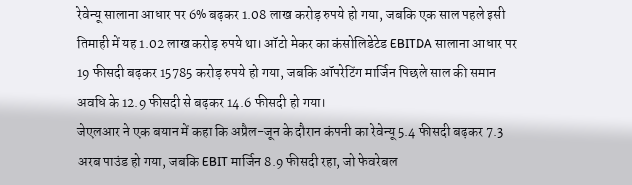रेवेन्यू सालाना आधार पर 6% बढ़कर 1.08 लाख करोड़ रुपये हो गया, जबकि एक साल पहले इसी तिमाही में यह 1.02 लाख करोड़ रुपये था। ऑटो मेकर का कंसोलिडेटेड EBITDA सालाना आधार पर 19 फीसदी बढ़कर 15785 करोड़ रुपये हो गया, जबकि ऑपरेटिंग मार्जिन पिछले साल की समान अवधि के 12.9 फीसदी से बढ़कर 14.6 फीसदी हो गया।
जेएलआर ने एक बयान में कहा कि अप्रैल-जून के दौरान कंपनी का रेवेन्यू 5.4 फीसदी बढ़कर 7.3 अरब पाउंड हो गया, जबकि EBIT मार्जिन 8.9 फीसदी रहा, जो फेवरेबल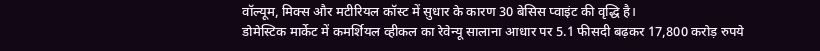वॉल्यूम, मिक्स और मटीरियल कॉस्ट में सुधार के कारण 30 बेसिस प्वाइंट की वृद्धि है।
डोमेस्टिक मार्केट में कमर्शियल व्हीकल का रेवेन्यू सालाना आधार पर 5.1 फीसदी बढ़कर 17,800 करोड़ रुपये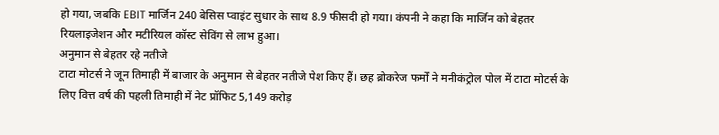हो गया, जबकि EBIT मार्जिन 240 बेसिस प्वाइंट सुधार के साथ 8.9 फीसदी हो गया। कंपनी ने कहा कि मार्जिन को बेहतर रियलाइजेशन और मटीरियल कॉस्ट सेविंग से लाभ हुआ।
अनुमान से बेहतर रहे नतीजे
टाटा मोटर्स ने जून तिमाही में बाजार के अनुमान से बेहतर नतीजे पेश किए हैं। छह ब्रोकरेज फर्मों ने मनीकंट्रोल पोल में टाटा मोटर्स के लिए वित्त वर्ष की पहली तिमाही में नेट प्रॉफिट 5,149 करोड़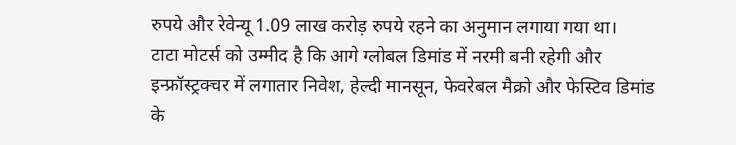रुपये और रेवेन्यू 1.09 लाख करोड़ रुपये रहने का अनुमान लगाया गया था।
टाटा मोटर्स को उम्मीद है कि आगे ग्लोबल डिमांड में नरमी बनी रहेगी और इन्फ्रॉस्ट्रक्चर में लगातार निवेश, हेल्दी मानसून, फेवरेबल मैक्रो और फेस्टिव डिमांड के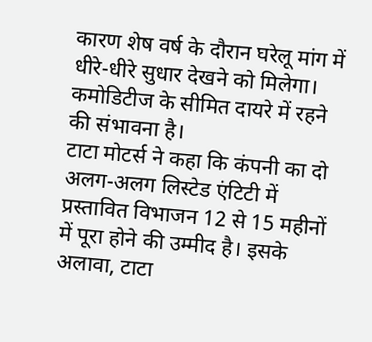कारण शेष वर्ष के दौरान घरेलू मांग में धीरे-धीरे सुधार देखने को मिलेगा। कमोडिटीज के सीमित दायरे में रहने की संभावना है।
टाटा मोटर्स ने कहा कि कंपनी का दो अलग-अलग लिस्टेड एंटिटी में प्रस्तावित विभाजन 12 से 15 महीनों में पूरा होने की उम्मीद है। इसके अलावा, टाटा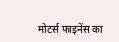मोटर्स फाइनेंस का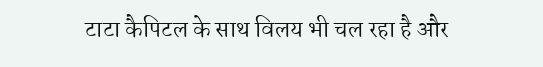टाटा कैपिटल के साथ विलय भी चल रहा है और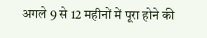अगले 9 से 12 महीनों में पूरा होने की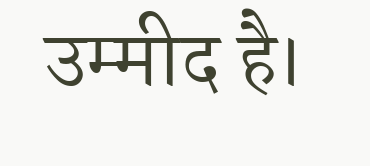उम्मीद है।